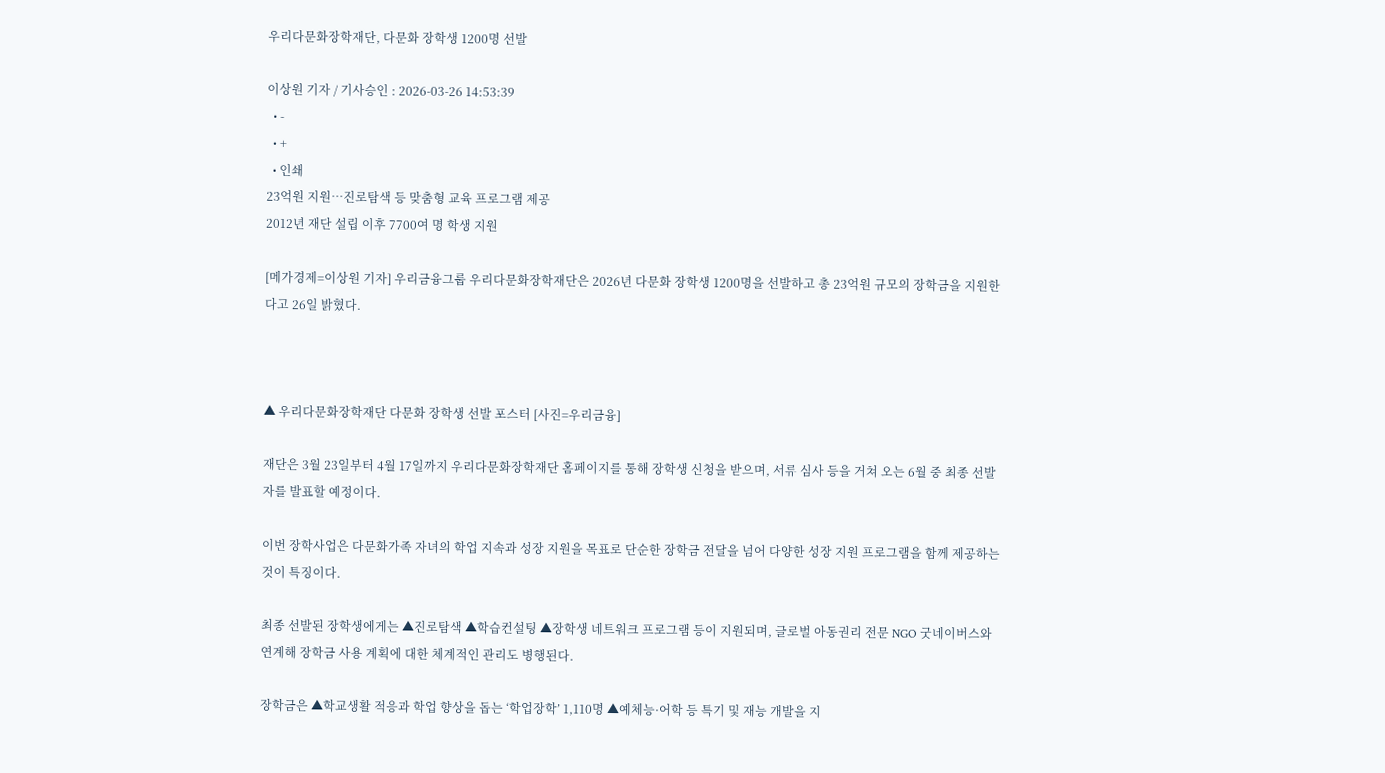우리다문화장학재단, 다문화 장학생 1200명 선발

이상원 기자 / 기사승인 : 2026-03-26 14:53:39
  • -
  • +
  • 인쇄
23억원 지원…진로탐색 등 맞춤형 교육 프로그램 제공
2012년 재단 설립 이후 7700여 명 학생 지원

[메가경제=이상원 기자] 우리금융그룹 우리다문화장학재단은 2026년 다문화 장학생 1200명을 선발하고 총 23억원 규모의 장학금을 지원한다고 26일 밝혔다.



▲ 우리다문화장학재단 다문화 장학생 선발 포스터 [사진=우리금융]

재단은 3월 23일부터 4월 17일까지 우리다문화장학재단 홈페이지를 통해 장학생 신청을 받으며, 서류 심사 등을 거쳐 오는 6월 중 최종 선발자를 발표할 예정이다.

이번 장학사업은 다문화가족 자녀의 학업 지속과 성장 지원을 목표로 단순한 장학금 전달을 넘어 다양한 성장 지원 프로그램을 함께 제공하는 것이 특징이다.

최종 선발된 장학생에게는 ▲진로탐색 ▲학습컨설팅 ▲장학생 네트워크 프로그램 등이 지원되며, 글로벌 아동권리 전문 NGO 굿네이버스와 연계해 장학금 사용 계획에 대한 체계적인 관리도 병행된다.

장학금은 ▲학교생활 적응과 학업 향상을 돕는 ‘학업장학’ 1,110명 ▲예체능·어학 등 특기 및 재능 개발을 지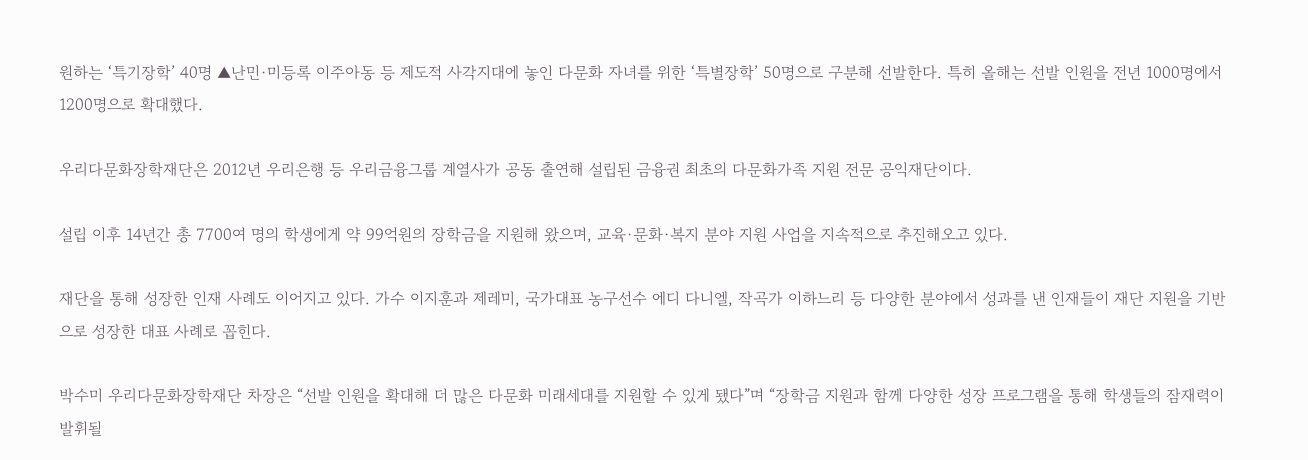원하는 ‘특기장학’ 40명 ▲난민·미등록 이주아동 등 제도적 사각지대에 놓인 다문화 자녀를 위한 ‘특별장학’ 50명으로 구분해 선발한다. 특히 올해는 선발 인원을 전년 1000명에서 1200명으로 확대했다.

우리다문화장학재단은 2012년 우리은행 등 우리금융그룹 계열사가 공동 출연해 설립된 금융권 최초의 다문화가족 지원 전문 공익재단이다.

설립 이후 14년간 총 7700여 명의 학생에게 약 99억원의 장학금을 지원해 왔으며, 교육·문화·복지 분야 지원 사업을 지속적으로 추진해오고 있다.

재단을 통해 성장한 인재 사례도 이어지고 있다. 가수 이지훈과 제레미, 국가대표 농구선수 에디 다니엘, 작곡가 이하느리 등 다양한 분야에서 성과를 낸 인재들이 재단 지원을 기반으로 성장한 대표 사례로 꼽힌다.

박수미 우리다문화장학재단 차장은 “선발 인원을 확대해 더 많은 다문화 미래세대를 지원할 수 있게 됐다”며 “장학금 지원과 함께 다양한 성장 프로그램을 통해 학생들의 잠재력이 발휘될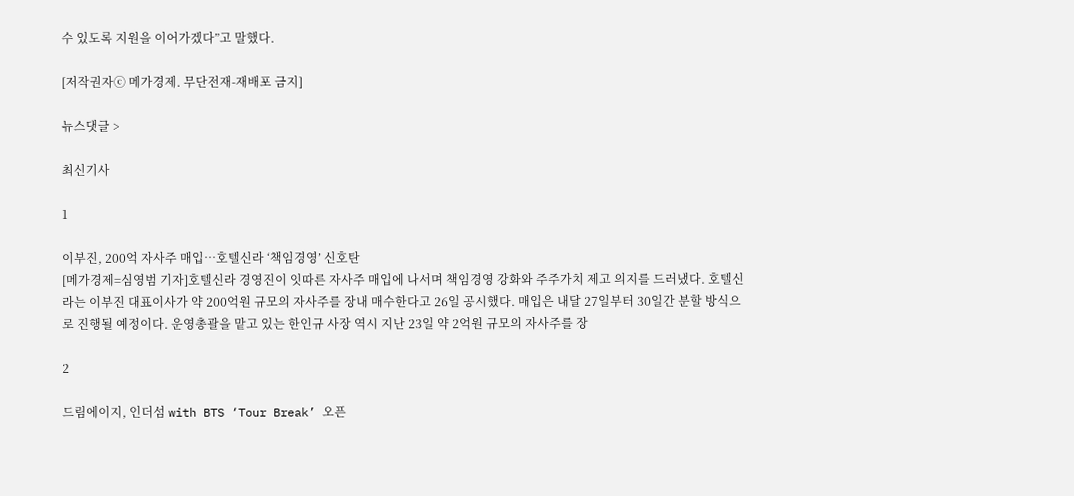수 있도록 지원을 이어가겠다”고 말했다.

[저작권자ⓒ 메가경제. 무단전재-재배포 금지]

뉴스댓글 >

최신기사

1

이부진, 200억 자사주 매입…호텔신라 ‘책임경영’ 신호탄
[메가경제=심영범 기자]호텔신라 경영진이 잇따른 자사주 매입에 나서며 책임경영 강화와 주주가치 제고 의지를 드러냈다. 호텔신라는 이부진 대표이사가 약 200억원 규모의 자사주를 장내 매수한다고 26일 공시했다. 매입은 내달 27일부터 30일간 분할 방식으로 진행될 예정이다. 운영총괄을 맡고 있는 한인규 사장 역시 지난 23일 약 2억원 규모의 자사주를 장

2

드림에이지, 인더섬 with BTS ‘Tour Break’ 오픈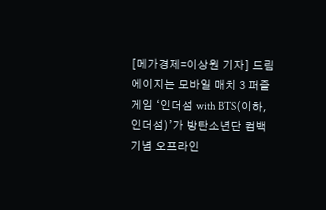[메가경제=이상원 기자] 드림에이지는 모바일 매치 3 퍼즐 게임 ‘인더섬 with BTS(이하, 인더섬)’가 방탄소년단 컴백 기념 오프라인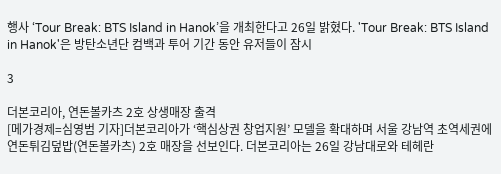행사 ‘Tour Break: BTS Island in Hanok’을 개최한다고 26일 밝혔다. 'Tour Break: BTS Island in Hanok'은 방탄소년단 컴백과 투어 기간 동안 유저들이 잠시

3

더본코리아, 연돈볼카츠 2호 상생매장 출격
[메가경제=심영범 기자]더본코리아가 ‘핵심상권 창업지원’ 모델을 확대하며 서울 강남역 초역세권에 연돈튀김덮밥(연돈볼카츠) 2호 매장을 선보인다. 더본코리아는 26일 강남대로와 테헤란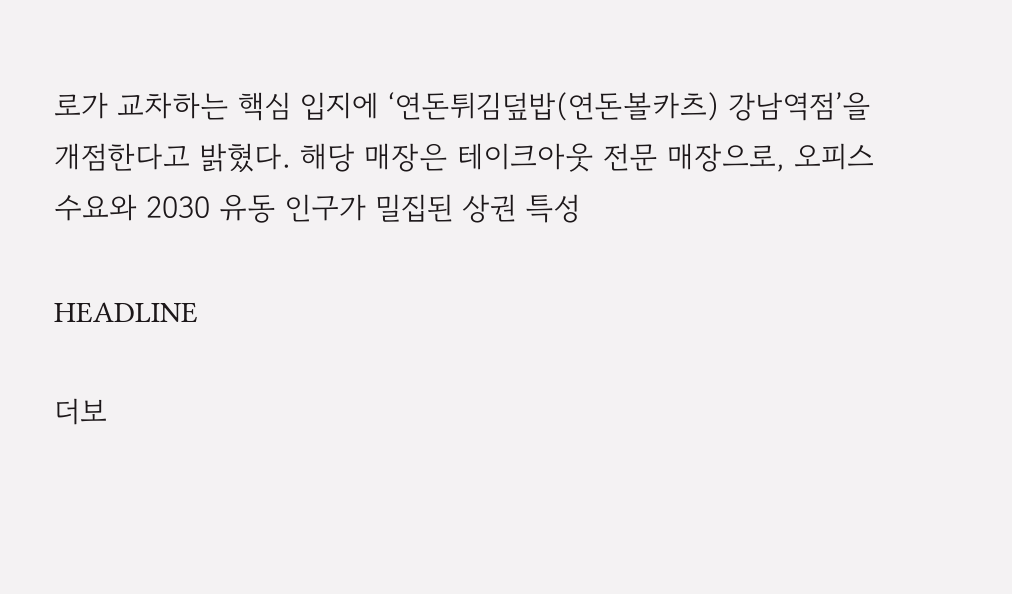로가 교차하는 핵심 입지에 ‘연돈튀김덮밥(연돈볼카츠) 강남역점’을 개점한다고 밝혔다. 해당 매장은 테이크아웃 전문 매장으로, 오피스 수요와 2030 유동 인구가 밀집된 상권 특성

HEADLINE

더보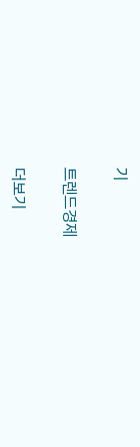기

트렌드경제

더보기